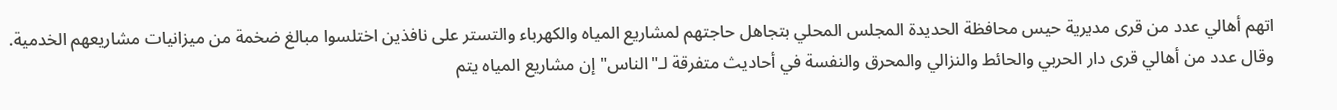اتهم أهالي عدد من قرى مديرية حيس محافظة الحديدة المجلس المحلي بتجاهل حاجتهم لمشاريع المياه والكهرباء والتستر على نافذين اختلسوا مبالغ ضخمة من ميزانيات مشاريعهم الخدمية.
وقال عدد من أهالي قرى دار الحربي والحائط والنزالي والمحرق والنفسة في أحاديث متفرقة لـ"الناس" إن مشاريع المياه يتم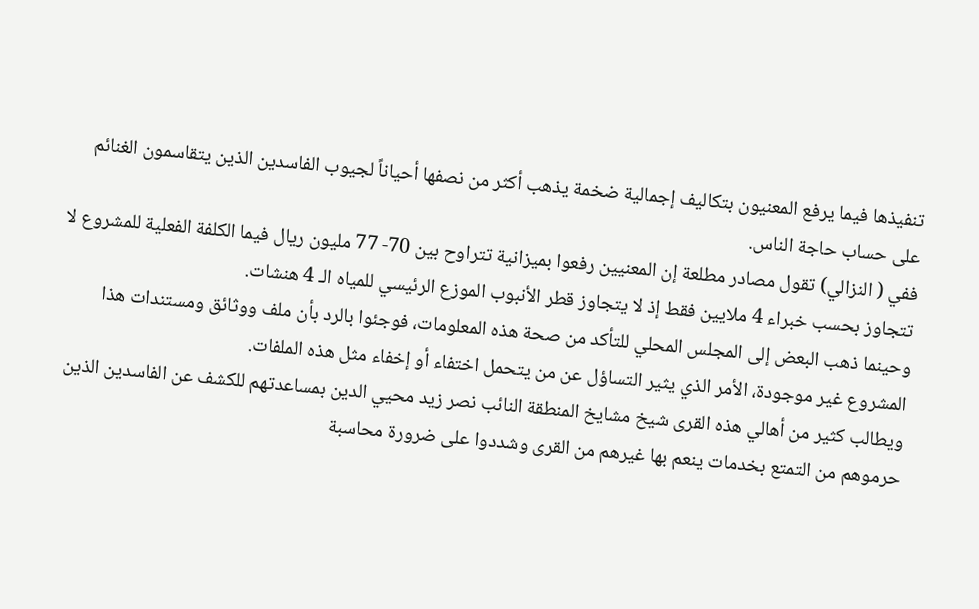تنفيذها فيما يرفع المعنيون بتكاليف إجمالية ضخمة يذهب أكثر من نصفها أحياناً لجيوب الفاسدين الذين يتقاسمون الغنائم على حساب حاجة الناس.
ففي ( النزالي) تقول مصادر مطلعة إن المعنيين رفعوا بميزانية تتراوح بين 70- 77 مليون ريال فيما الكلفة الفعلية للمشروع لا تتجاوز بحسب خبراء 4 ملايين فقط إذ لا يتجاوز قطر الأنبوب الموزع الرئيسي للمياه الـ 4 هنشات.
وحينما ذهب البعض إلى المجلس المحلي للتأكد من صحة هذه المعلومات، فوجئوا بالرد بأن ملف ووثائق ومستندات هذا المشروع غير موجودة، الأمر الذي يثير التساؤل عن من يتحمل اختفاء أو إخفاء مثل هذه الملفات.
ويطالب كثير من أهالي هذه القرى شيخ مشايخ المنطقة النائب نصر زيد محيي الدين بمساعدتهم للكشف عن الفاسدين الذين حرموهم من التمتع بخدمات ينعم بها غيرهم من القرى وشددوا على ضرورة محاسبة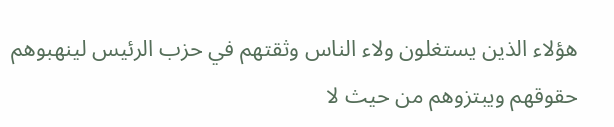هؤلاء الذين يستغلون ولاء الناس وثقتهم في حزب الرئيس لينهبوهم حقوقهم ويبتزوهم من حيث لا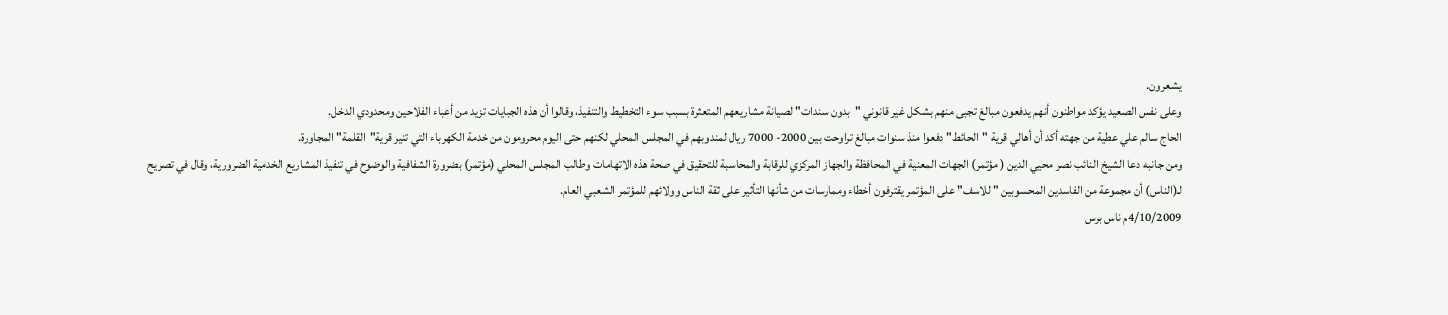يشعرون.
وعلى نفس الصعيد يؤكد مواطنون أنهم يدفعون مبالغ تجبى منهم بشكل غير قانوني "بدون سندات" لصيانة مشاريعهم المتعثرة بسبب سوء التخطيط والتنفيذ، وقالوا أن هذه الجبايات تزيد من أعباء الفلاحين ومحدودي الدخل.
الحاج سالم علي عطية من جهته أكد أن أهالي قرية "الحائط" دفعوا منذ سنوات مبالغ تراوحت بين 2000- 7000 ريال لمندوبهم في المجلس المحلي لكنهم حتى اليوم محرومون من خدمة الكهرباء التي تنير قرية"القلمة" المجاورة.
ومن جانبه دعا الشيخ النائب نصر محيي الدين ( مؤتمر) الجهات المعنية في المحافظة والجهاز المركزي للرقابة والمحاسبة للتحقيق في صحة هذه الاتهامات وطالب المجلس المحلي (مؤتمر) بضرورة الشفافية والوضوح في تنفيذ المشاريع الخدمية الضرورية، وقال في تصريح لـ(الناس) أن مجموعة من الفاسدين المحسوبين " للاسف" على المؤتمر يقترفون أخطاء وممارسات من شأنها التأثير على ثقة الناس وولائهم للمؤتمر الشعبي العام.
4/10/2009م ناس برس